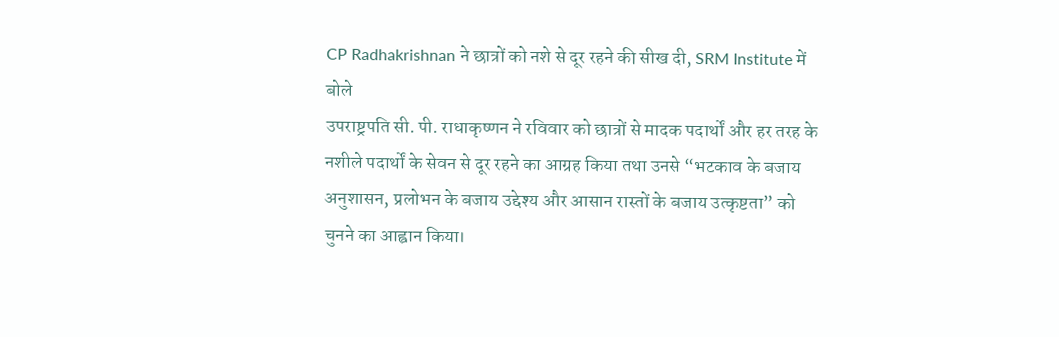CP Radhakrishnan ने छात्रों को नशे से दूर रहने की सीख दी, SRM Institute में बोले
उपराष्ट्रपति सी. पी. राधाकृष्णन ने रविवार को छात्रों से मादक पदार्थों और हर तरह के नशीले पदार्थों के सेवन से दूर रहने का आग्रह किया तथा उनसे “भटकाव के बजाय अनुशासन, प्रलोभन के बजाय उद्देश्य और आसान रास्तों के बजाय उत्कृष्टता” को चुनने का आह्वान किया।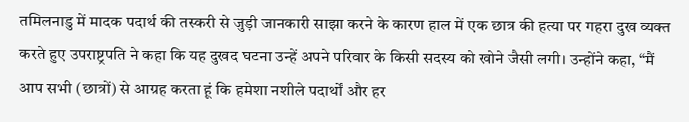तमिलनाडु में मादक पदार्थ की तस्करी से जुड़ी जानकारी साझा करने के कारण हाल में एक छात्र की हत्या पर गहरा दुख व्यक्त करते हुए उपराष्ट्रपति ने कहा कि यह दुखद घटना उन्हें अपने परिवार के किसी सदस्य को खोने जैसी लगी। उन्होंने कहा, “मैं आप सभी (छात्रों) से आग्रह करता हूं कि हमेशा नशीले पदार्थों और हर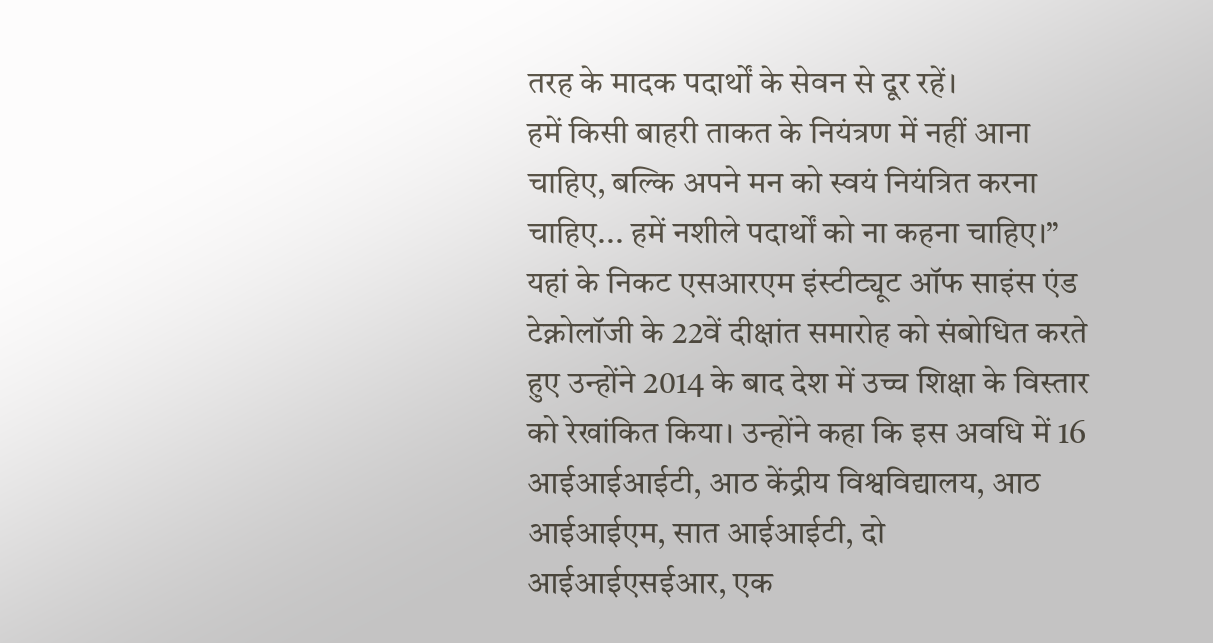तरह के मादक पदार्थों के सेवन से दूर रहें।
हमें किसी बाहरी ताकत के नियंत्रण में नहीं आना चाहिए, बल्कि अपने मन को स्वयं नियंत्रित करना चाहिए... हमें नशीले पदार्थों को ना कहना चाहिए।” यहां के निकट एसआरएम इंस्टीट्यूट ऑफ साइंस एंड टेक्नोलॉजी के 22वें दीक्षांत समारोह को संबोधित करते हुए उन्होंने 2014 के बाद देश में उच्च शिक्षा के विस्तार को रेखांकित किया। उन्होंने कहा कि इस अवधि में 16 आईआईआईटी, आठ केंद्रीय विश्वविद्यालय, आठ आईआईएम, सात आईआईटी, दो आईआईएसईआर, एक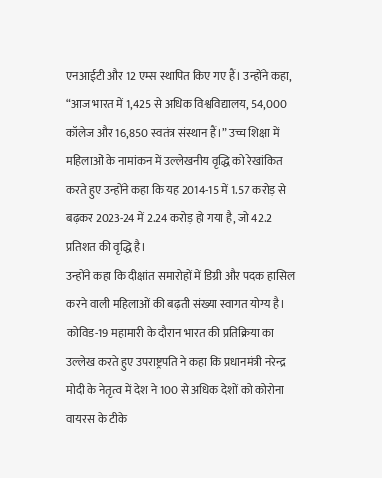एनआईटी और 12 एम्स स्थापित किए गए हैं। उन्होंने कहा, “आज भारत में 1,425 से अधिक विश्वविद्यालय, 54,000 कॉलेज और 16,850 स्वतंत्र संस्थान हैं।” उच्च शिक्षा में महिलाओं के नामांकन में उल्लेखनीय वृद्धि को रेखांकित करते हुए उन्होंने कहा कि यह 2014-15 में 1.57 करोड़ से बढ़कर 2023-24 में 2.24 करोड़ हो गया है, जो 42.2 प्रतिशत की वृद्धि है।
उन्होंने कहा कि दीक्षांत समारोहों में डिग्री और पदक हासिल करने वाली महिलाओं की बढ़ती संख्या स्वागत योग्य है। कोविड-19 महामारी के दौरान भारत की प्रतिक्रिया का उल्लेख करते हुए उपराष्ट्रपति ने कहा कि प्रधानमंत्री नरेन्द्र मोदी के नेतृत्व में देश ने 100 से अधिक देशों को कोरोना वायरस के टीके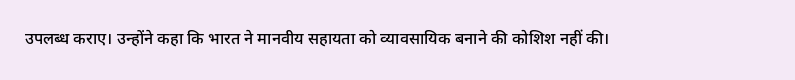उपलब्ध कराए। उन्होंने कहा कि भारत ने मानवीय सहायता को व्यावसायिक बनाने की कोशिश नहीं की।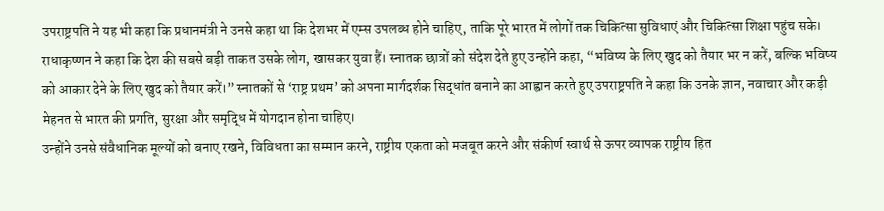उपराष्ट्रपति ने यह भी कहा कि प्रधानमंत्री ने उनसे कहा था कि देशभर में एम्स उपलब्ध होने चाहिए, ताकि पूरे भारत में लोगों तक चिकित्सा सुविधाएं और चिकित्सा शिक्षा पहुंच सके। राधाकृष्णन ने कहा कि देश की सबसे बड़ी ताकत उसके लोग, खासकर युवा हैं। स्नातक छात्रों को संदेश देते हुए उन्होंने कहा, “भविष्य के लिए खुद को तैयार भर न करें, बल्कि भविष्य को आकार देने के लिए खुद को तैयार करें।” स्नातकों से ‘राष्ट्र प्रथम’ को अपना मार्गदर्शक सिद्धांत बनाने का आह्वान करते हुए उपराष्ट्रपति ने कहा कि उनके ज्ञान, नवाचार और कड़ी मेहनत से भारत की प्रगति, सुरक्षा और समृद्धि में योगदान होना चाहिए।
उन्होंने उनसे संवैधानिक मूल्यों को बनाए रखने, विविधता का सम्मान करने, राष्ट्रीय एकता को मजबूत करने और संकीर्ण स्वार्थ से ऊपर व्यापक राष्ट्रीय हित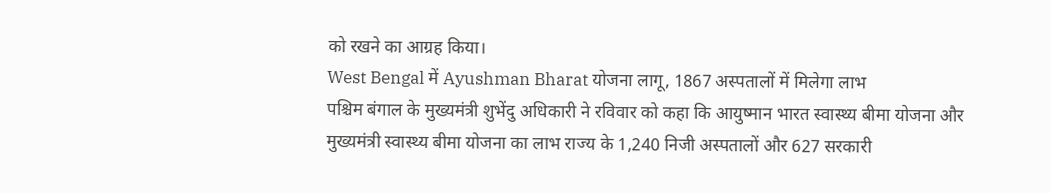को रखने का आग्रह किया।
West Bengal में Ayushman Bharat योजना लागू, 1867 अस्पतालों में मिलेगा लाभ
पश्चिम बंगाल के मुख्यमंत्री शुभेंदु अधिकारी ने रविवार को कहा कि आयुष्मान भारत स्वास्थ्य बीमा योजना और मुख्यमंत्री स्वास्थ्य बीमा योजना का लाभ राज्य के 1,240 निजी अस्पतालों और 627 सरकारी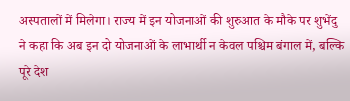अस्पतालों में मिलेगा। राज्य में इन योजनाओं की शुरुआत के मौके पर शुभेंदु ने कहा कि अब इन दो योजनाओं के लाभार्थी न केवल पश्चिम बंगाल में, बल्कि पूरे देश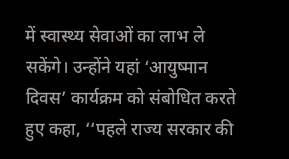में स्वास्थ्य सेवाओं का लाभ ले सकेंगे। उन्होंने यहां ‘आयुष्मान दिवस’ कार्यक्रम को संबोधित करते हुए कहा, ‘‘पहले राज्य सरकार की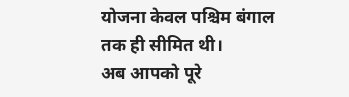योजना केवल पश्चिम बंगाल तक ही सीमित थी।
अब आपको पूरे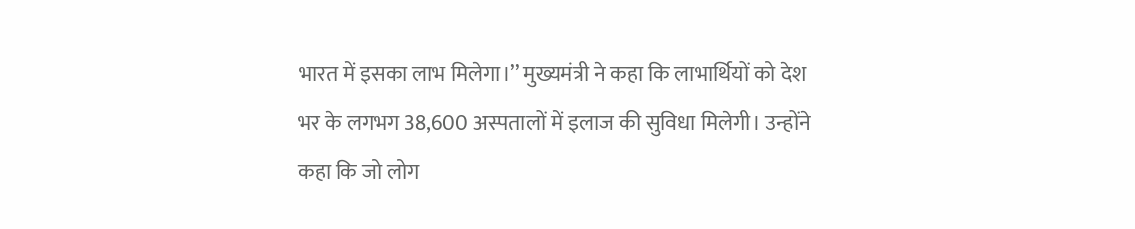भारत में इसका लाभ मिलेगा।’’ मुख्यमंत्री ने कहा कि लाभार्थियों को देश भर के लगभग 38,600 अस्पतालों में इलाज की सुविधा मिलेगी। उन्होंने कहा कि जो लोग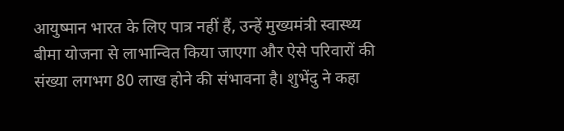आयुष्मान भारत के लिए पात्र नहीं हैं, उन्हें मुख्यमंत्री स्वास्थ्य बीमा योजना से लाभान्वित किया जाएगा और ऐसे परिवारों की संख्या लगभग 80 लाख होने की संभावना है। शुभेंदु ने कहा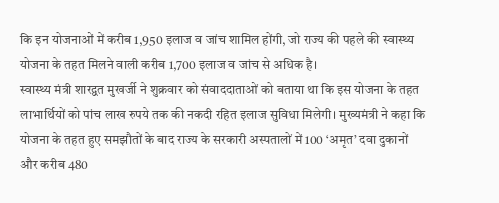कि इन योजनाओं में करीब 1,950 इलाज व जांच शामिल होंगी, जो राज्य की पहले की स्वास्थ्य योजना के तहत मिलने वाली करीब 1,700 इलाज व जांच से अधिक है।
स्वास्थ्य मंत्री शारद्वत मुखर्जी ने शुक्रवार को संवाददाताओं को बताया था कि इस योजना के तहत लाभार्थियों को पांच लाख रुपये तक की नकदी रहित इलाज सुविधा मिलेगी। मुख्यमंत्री ने कहा कि योजना के तहत हुए समझौतों के बाद राज्य के सरकारी अस्पतालों में 100 ‘अमृत’ दवा दुकानों और करीब 480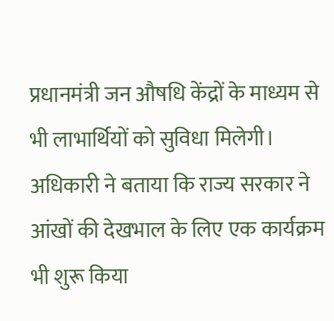प्रधानमंत्री जन औषधि केंद्रों के माध्यम से भी लाभार्थियों को सुविधा मिलेगी। अधिकारी ने बताया कि राज्य सरकार ने आंखों की देखभाल के लिए एक कार्यक्रम भी शुरू किया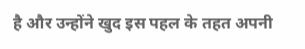है और उन्होंने खुद इस पहल के तहत अपनी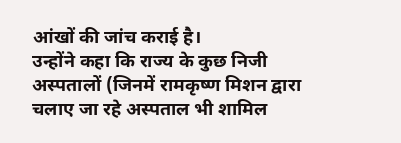आंखों की जांच कराई है।
उन्होंने कहा कि राज्य के कुछ निजी अस्पतालों (जिनमें रामकृष्ण मिशन द्वारा चलाए जा रहे अस्पताल भी शामिल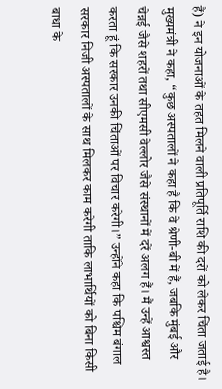हैं) ने इन योजनाओं के तहत मिलने वाली प्रतिपूर्ति राशि की दरों को लेकर चिंता जताई है। मुख्यमंत्री ने कहा, “कुछ अस्पतालों ने कहा है कि वे श्रेणी-बी में हैं, जबकि मुंबई और चेन्नई जैसे शहरों तथा सीएमसी वेल्लोर जैसे संस्थानों में दरें अलग हैं। मैं उन्हें आश्वस्त करता हूं कि सरकार उनकी चिंताओं पर विचार करेगी।” उन्होंने कहा कि पश्चिम बंगाल सरकार निजी अस्पतालों के साथ मिलकर काम करेगी ताकि लाभार्थियों को बिना किसी बाधा के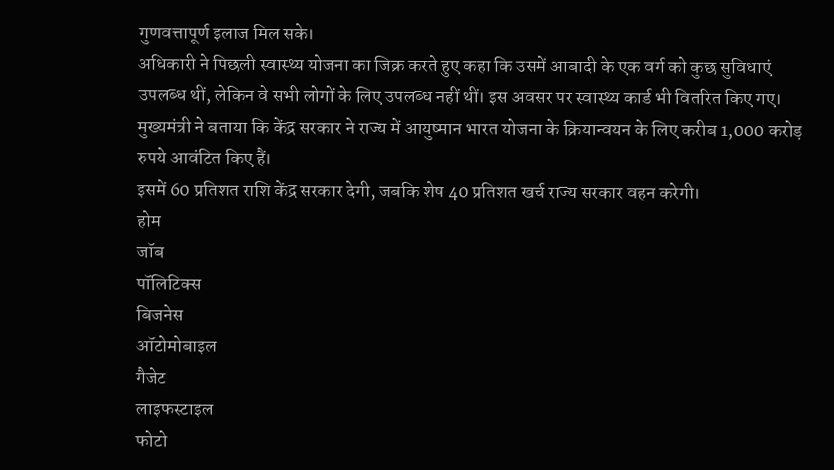गुणवत्तापूर्ण इलाज मिल सके।
अधिकारी ने पिछली स्वास्थ्य योजना का जिक्र करते हुए कहा कि उसमें आबादी के एक वर्ग को कुछ सुविधाएं उपलब्ध थीं, लेकिन वे सभी लोगों के लिए उपलब्ध नहीं थीं। इस अवसर पर स्वास्थ्य कार्ड भी वितरित किए गए। मुख्यमंत्री ने बताया कि केंद्र सरकार ने राज्य में आयुष्मान भारत योजना के क्रियान्वयन के लिए करीब 1,000 करोड़ रुपये आवंटित किए हैं।
इसमें 60 प्रतिशत राशि केंद्र सरकार देगी, जबकि शेष 40 प्रतिशत खर्च राज्य सरकार वहन करेगी।
होम
जॉब
पॉलिटिक्स
बिजनेस
ऑटोमोबाइल
गैजेट
लाइफस्टाइल
फोटो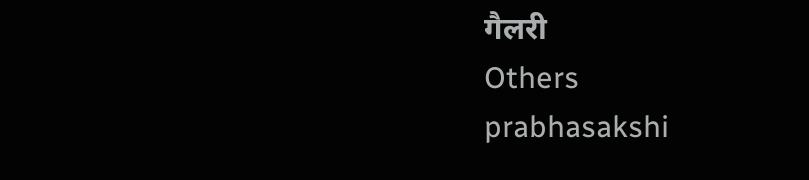गैलरी
Others
prabhasakshi